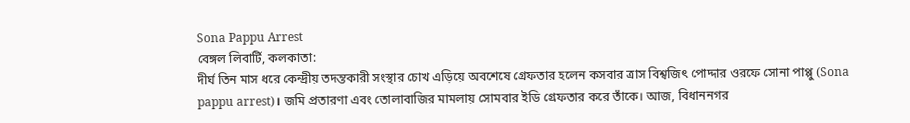Sona Pappu Arrest
বেঙ্গল লিবার্টি, কলকাতা:
দীর্ঘ তিন মাস ধরে কেন্দ্রীয় তদন্তকারী সংস্থার চোখ এড়িয়ে অবশেষে গ্রেফতার হলেন কসবার ত্রাস বিশ্বজিৎ পোদ্দার ওরফে সোনা পাপ্পু (Sona pappu arrest)। জমি প্রতারণা এবং তোলাবাজির মামলায় সোমবার ইডি গ্রেফতার করে তাঁকে। আজ, বিধাননগর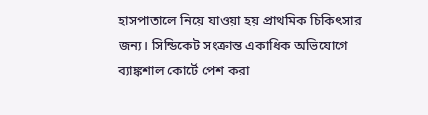হাসপাতালে নিয়ে যাওয়া হয় প্রাথমিক চিকিৎসার জন্য। সিন্ডিকেট সংক্রান্ত একাধিক অভিযোগে ব্যাঙ্কশাল কোর্টে পেশ করা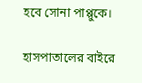হবে সোনা পাপ্পুকে।

হাসপাতালের বাইরে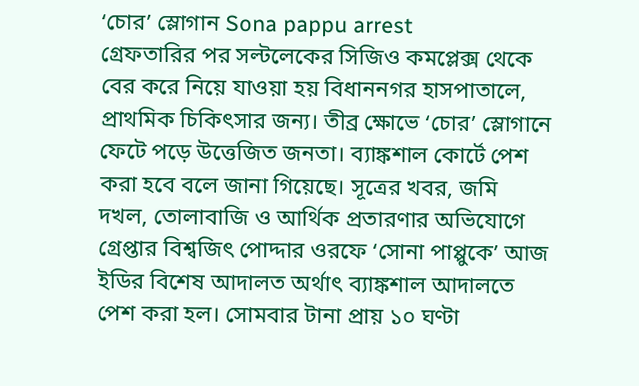‘চোর’ স্লোগান Sona pappu arrest
গ্রেফতারির পর সল্টলেকের সিজিও কমপ্লেক্স থেকে বের করে নিয়ে যাওয়া হয় বিধাননগর হাসপাতালে, প্রাথমিক চিকিৎসার জন্য। তীব্র ক্ষোভে ‘চোর’ স্লোগানে ফেটে পড়ে উত্তেজিত জনতা। ব্যাঙ্কশাল কোর্টে পেশ করা হবে বলে জানা গিয়েছে। সূত্রের খবর, জমি দখল, তোলাবাজি ও আর্থিক প্রতারণার অভিযোগে গ্রেপ্তার বিশ্বজিৎ পোদ্দার ওরফে ‘সোনা পাপ্পুকে’ আজ ইডির বিশেষ আদালত অর্থাৎ ব্যাঙ্কশাল আদালতে পেশ করা হল। সোমবার টানা প্রায় ১০ ঘণ্টা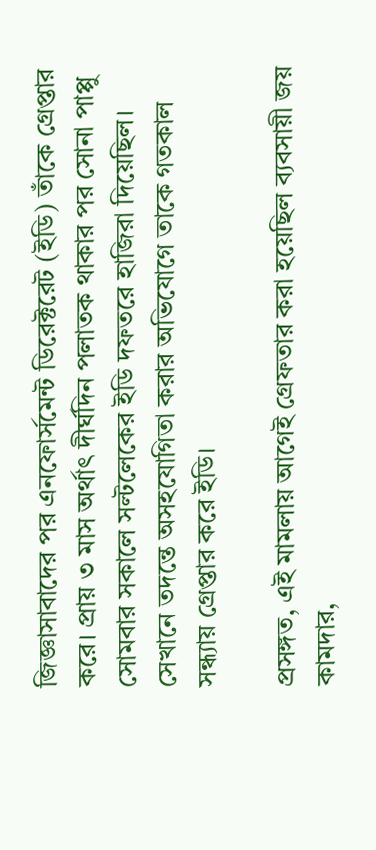জিজ্ঞাসাবাদের পর এনফোর্সমেন্ট ডিরেক্টরেট (ইডি) তাঁকে গ্রেপ্তার করে। প্রায় ৩ মাস অর্থাৎ দীর্ঘদিন পলাতক থাকার পর সোনা পাপ্পু সোমবার সকালে সল্টলেকের ইডি দফতরে হাজিরা দিয়েছিল। সেখানে তদন্তে অসহযোগিতা করার অভিযোগে তাকে গতকাল সন্ধ্যায় গ্রেপ্তার করে ইডি।

প্রসঙ্গত, এই মামলায় আগেই গ্রেফতার করা হয়েছিল ব্যবসায়ী জয় কামদার,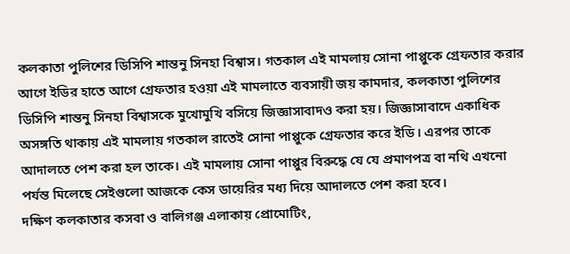কলকাতা পুলিশের ডিসিপি শান্তনু সিনহা বিশ্বাস। গতকাল এই মামলায় সোনা পাপ্পুকে গ্রেফতার করার আগে ইডির হাতে আগে গ্রেফতার হওয়া এই মামলাতে ব্যবসায়ী জয় কামদার, কলকাতা পুলিশের ডিসিপি শান্তনু সিনহা বিশ্বাসকে মুখোমুখি বসিয়ে জিজ্ঞাসাবাদও করা হয়। জিজ্ঞাসাবাদে একাধিক অসঙ্গতি থাকায় এই মামলায় গতকাল রাতেই সোনা পাপ্পুকে গ্রেফতার করে ইডি। এরপর তাকে আদালতে পেশ করা হল তাকে। এই মামলায় সোনা পাপ্পুর বিরুদ্ধে যে যে প্রমাণপত্র বা নথি এখনো পর্যন্ত মিলেছে সেইগুলো আজকে কেস ডায়েরির মধ্য দিয়ে আদালতে পেশ করা হবে।
দক্ষিণ কলকাতার কসবা ও বালিগঞ্জ এলাকায় প্রোমোটিং,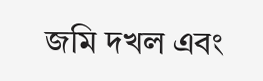জমি দখল এবং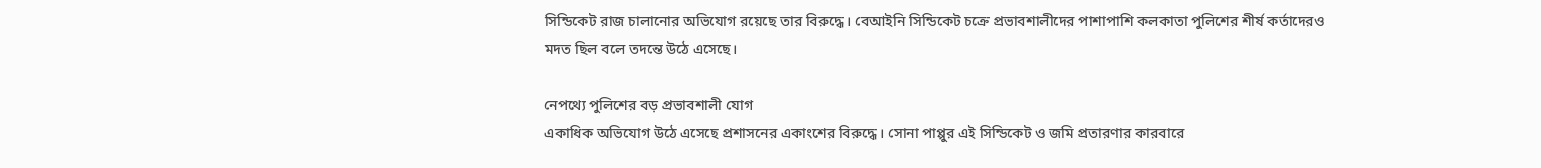সিন্ডিকেট রাজ চালানোর অভিযোগ রয়েছে তার বিরুদ্ধে। বেআইনি সিন্ডিকেট চক্রে প্রভাবশালীদের পাশাপাশি কলকাতা পুলিশের শীর্ষ কর্তাদেরও মদত ছিল বলে তদন্তে উঠে এসেছে।

নেপথ্যে পুলিশের বড় প্রভাবশালী যোগ
একাধিক অভিযোগ উঠে এসেছে প্রশাসনের একাংশের বিরুদ্ধে। সোনা পাপ্পুর এই সিন্ডিকেট ও জমি প্রতারণার কারবারে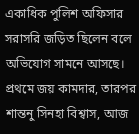একাধিক পুলিশ অফিসার সরাসরি জড়িত ছিলেন বলে অভিযোগ সামনে আসছে। প্রথমে জয় কামদার, তারপর শান্তনু সিনহা বিশ্বাস, আজ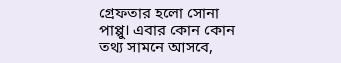গ্রেফতার হলো সোনা পাপ্পু। এবার কোন কোন তথ্য সামনে আসবে,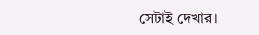সেটাই দেখার।